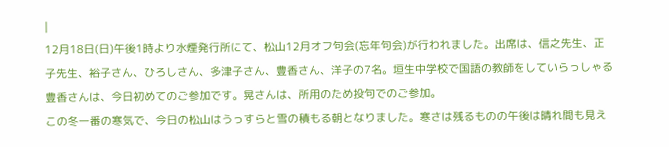|
12月18日(日)午後1時より水煙発行所にて、松山12月オフ句会(忘年句会)が行われました。出席は、信之先生、正子先生、裕子さん、ひろしさん、多津子さん、豊香さん、洋子の7名。垣生中学校で国語の教師をしていらっしゃる豊香さんは、今日初めてのご参加です。晃さんは、所用のため投句でのご参加。
この冬一番の寒気で、今日の松山はうっすらと雪の積もる朝となりました。寒さは残るものの午後は晴れ間も見え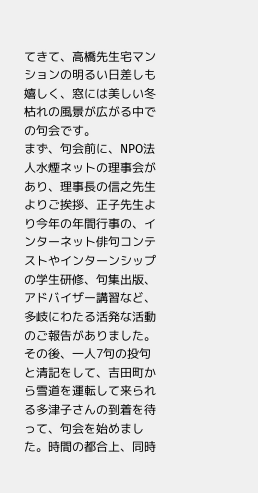てきて、高橋先生宅マンションの明るい日差しも嬉しく、窓には美しい冬枯れの風景が広がる中での句会です。
まず、句会前に、NPO法人水煙ネットの理事会があり、理事長の信之先生よりご挨拶、正子先生より今年の年間行事の、インターネット俳句コンテストやインターンシップの学生研修、句集出版、アドバイザー講習など、多岐にわたる活発な活動のご報告がありました。
その後、一人7句の投句と清記をして、吉田町から雪道を運転して来られる多津子さんの到着を待って、句会を始めました。時間の都合上、同時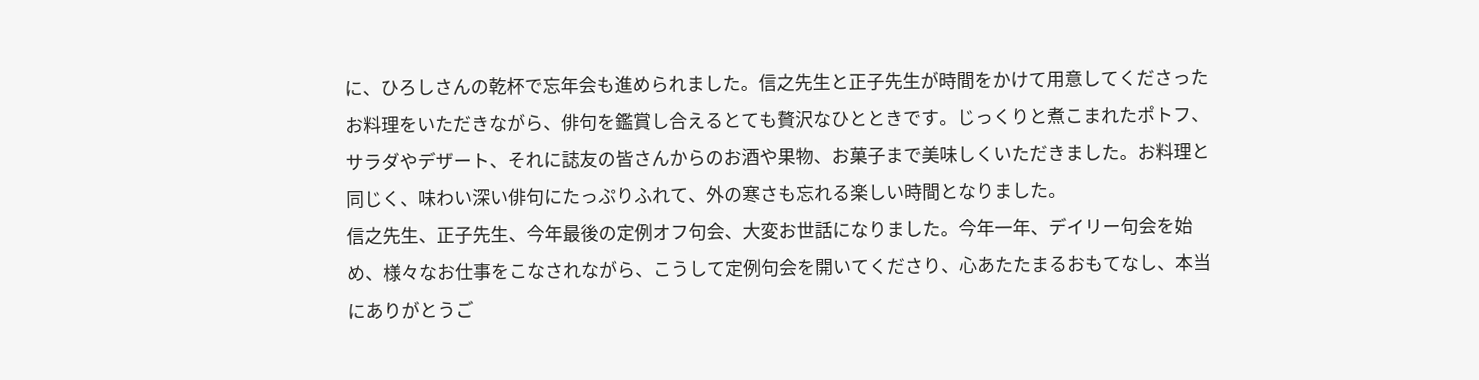に、ひろしさんの乾杯で忘年会も進められました。信之先生と正子先生が時間をかけて用意してくださったお料理をいただきながら、俳句を鑑賞し合えるとても贅沢なひとときです。じっくりと煮こまれたポトフ、サラダやデザート、それに誌友の皆さんからのお酒や果物、お菓子まで美味しくいただきました。お料理と同じく、味わい深い俳句にたっぷりふれて、外の寒さも忘れる楽しい時間となりました。
信之先生、正子先生、今年最後の定例オフ句会、大変お世話になりました。今年一年、デイリー句会を始め、様々なお仕事をこなされながら、こうして定例句会を開いてくださり、心あたたまるおもてなし、本当にありがとうご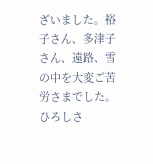ざいました。裕子さん、多津子さん、遠路、雪の中を大変ご苦労さまでした。ひろしさ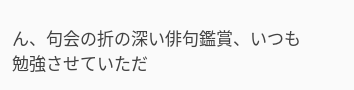ん、句会の折の深い俳句鑑賞、いつも勉強させていただ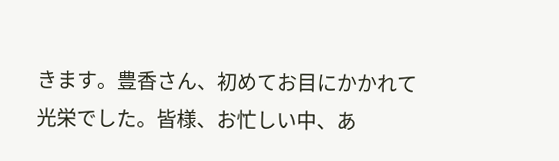きます。豊香さん、初めてお目にかかれて光栄でした。皆様、お忙しい中、あ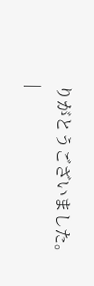りがとうございました。
|